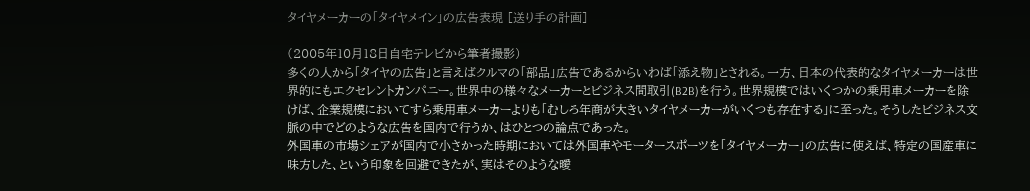タイヤメーカーの「タイヤメイン」の広告表現 [送り手の計画]

(2005年10月18日自宅テレビから筆者撮影)
多くの人から「タイヤの広告」と言えばクルマの「部品」広告であるからいわば「添え物」とされる。一方、日本の代表的なタイヤメーカーは世界的にもエクセレントカンパニー。世界中の様々なメーカーとビジネス間取引(B2B)を行う。世界規模ではいくつかの乗用車メーカーを除けば、企業規模においてすら乗用車メーカーよりも「むしろ年商が大きいタイヤメーカーがいくつも存在する」に至った。そうしたビジネス文脈の中でどのような広告を国内で行うか、はひとつの論点であった。
外国車の市場シェアが国内で小さかった時期においては外国車やモータースポーツを「タイヤメーカー」の広告に使えば、特定の国産車に味方した、という印象を回避できたが、実はそのような曖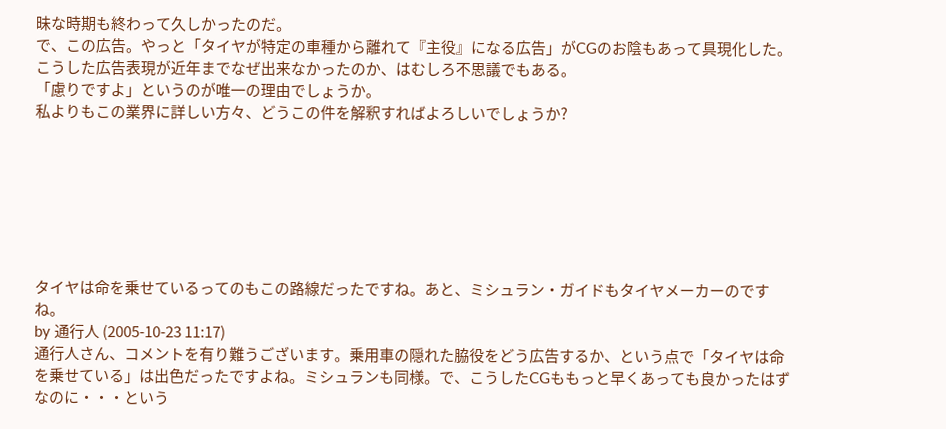昧な時期も終わって久しかったのだ。
で、この広告。やっと「タイヤが特定の車種から離れて『主役』になる広告」がCGのお陰もあって具現化した。こうした広告表現が近年までなぜ出来なかったのか、はむしろ不思議でもある。
「慮りですよ」というのが唯一の理由でしょうか。
私よりもこの業界に詳しい方々、どうこの件を解釈すればよろしいでしょうか?







タイヤは命を乗せているってのもこの路線だったですね。あと、ミシュラン・ガイドもタイヤメーカーのですね。
by 通行人 (2005-10-23 11:17)
通行人さん、コメントを有り難うございます。乗用車の隠れた脇役をどう広告するか、という点で「タイヤは命を乗せている」は出色だったですよね。ミシュランも同様。で、こうしたCGももっと早くあっても良かったはずなのに・・・という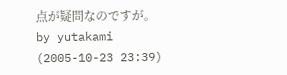点が疑問なのですが。
by yutakami (2005-10-23 23:39)